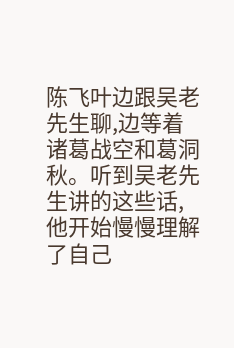陈飞叶边跟吴老先生聊,边等着诸葛战空和葛洞秋。听到吴老先生讲的这些话,他开始慢慢理解了自己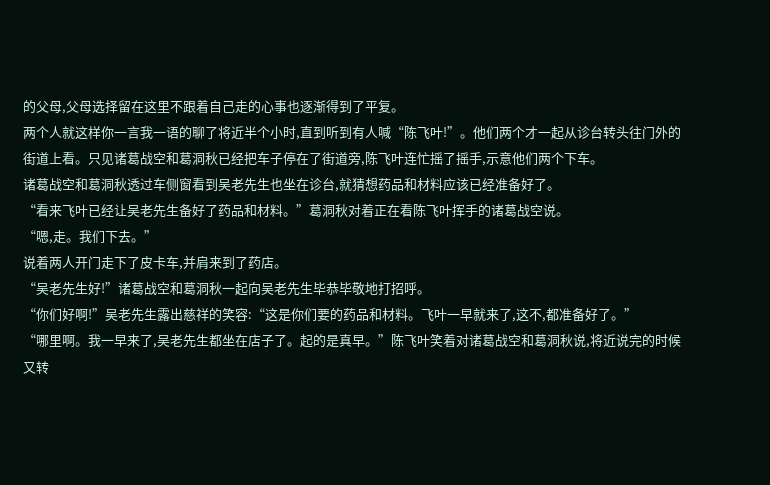的父母,父母选择留在这里不跟着自己走的心事也逐渐得到了平复。
两个人就这样你一言我一语的聊了将近半个小时,直到听到有人喊“陈飞叶!”。他们两个才一起从诊台转头往门外的街道上看。只见诸葛战空和葛洞秋已经把车子停在了街道旁,陈飞叶连忙摇了摇手,示意他们两个下车。
诸葛战空和葛洞秋透过车侧窗看到吴老先生也坐在诊台,就猜想药品和材料应该已经准备好了。
“看来飞叶已经让吴老先生备好了药品和材料。”葛洞秋对着正在看陈飞叶挥手的诸葛战空说。
“嗯,走。我们下去。”
说着两人开门走下了皮卡车,并肩来到了药店。
“吴老先生好!”诸葛战空和葛洞秋一起向吴老先生毕恭毕敬地打招呼。
“你们好啊!”吴老先生露出慈祥的笑容:“这是你们要的药品和材料。飞叶一早就来了,这不,都准备好了。”
“哪里啊。我一早来了,吴老先生都坐在店子了。起的是真早。”陈飞叶笑着对诸葛战空和葛洞秋说,将近说完的时候又转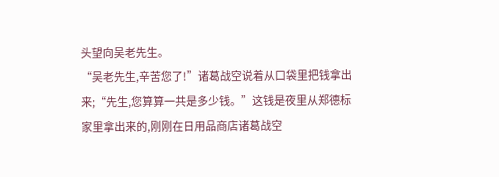头望向吴老先生。
“吴老先生,辛苦您了!”诸葛战空说着从口袋里把钱拿出来;“先生,您算算一共是多少钱。”这钱是夜里从郑德标家里拿出来的,刚刚在日用品商店诸葛战空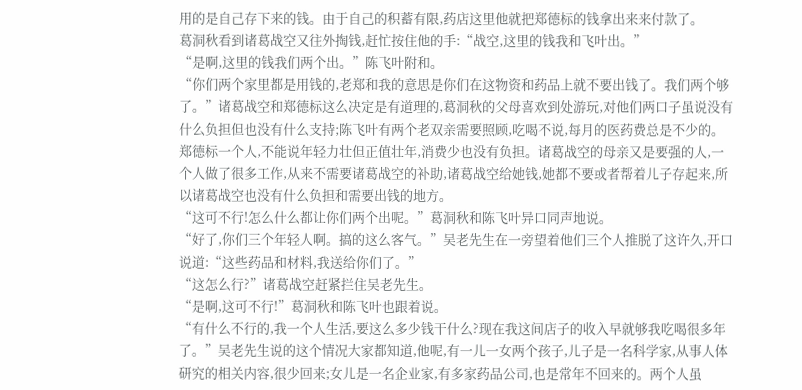用的是自己存下来的钱。由于自己的积蓄有限,药店这里他就把郑德标的钱拿出来来付款了。
葛洞秋看到诸葛战空又往外掏钱,赶忙按住他的手:“战空,这里的钱我和飞叶出。”
“是啊,这里的钱我们两个出。”陈飞叶附和。
“你们两个家里都是用钱的,老郑和我的意思是你们在这物资和药品上就不要出钱了。我们两个够了。”诸葛战空和郑德标这么决定是有道理的,葛洞秋的父母喜欢到处游玩,对他们两口子虽说没有什么负担但也没有什么支持;陈飞叶有两个老双亲需要照顾,吃喝不说,每月的医药费总是不少的。郑德标一个人,不能说年轻力壮但正值壮年,消费少也没有负担。诸葛战空的母亲又是要强的人,一个人做了很多工作,从来不需要诸葛战空的补助,诸葛战空给她钱,她都不要或者帮着儿子存起来,所以诸葛战空也没有什么负担和需要出钱的地方。
“这可不行!怎么什么都让你们两个出呢。”葛洞秋和陈飞叶异口同声地说。
“好了,你们三个年轻人啊。搞的这么客气。”吴老先生在一旁望着他们三个人推脱了这许久,开口说道:“这些药品和材料,我送给你们了。”
“这怎么行?”诸葛战空赶紧拦住吴老先生。
“是啊,这可不行!”葛洞秋和陈飞叶也跟着说。
“有什么不行的,我一个人生活,要这么多少钱干什么?现在我这间店子的收入早就够我吃喝很多年了。”吴老先生说的这个情况大家都知道,他呢,有一儿一女两个孩子,儿子是一名科学家,从事人体研究的相关内容,很少回来;女儿是一名企业家,有多家药品公司,也是常年不回来的。两个人虽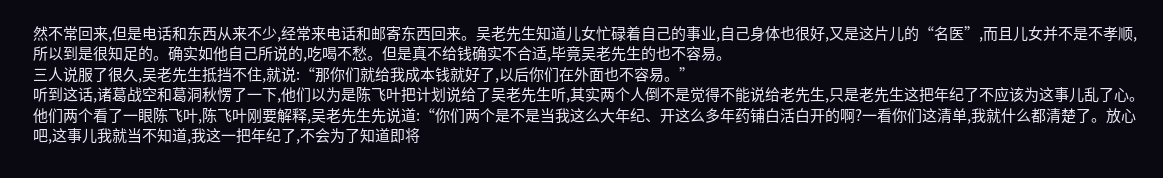然不常回来,但是电话和东西从来不少,经常来电话和邮寄东西回来。吴老先生知道儿女忙碌着自己的事业,自己身体也很好,又是这片儿的“名医”,而且儿女并不是不孝顺,所以到是很知足的。确实如他自己所说的,吃喝不愁。但是真不给钱确实不合适,毕竟吴老先生的也不容易。
三人说服了很久,吴老先生抵挡不住,就说:“那你们就给我成本钱就好了,以后你们在外面也不容易。”
听到这话,诸葛战空和葛洞秋愣了一下,他们以为是陈飞叶把计划说给了吴老先生听,其实两个人倒不是觉得不能说给老先生,只是老先生这把年纪了不应该为这事儿乱了心。他们两个看了一眼陈飞叶,陈飞叶刚要解释,吴老先生先说道:“你们两个是不是当我这么大年纪、开这么多年药铺白活白开的啊?一看你们这清单,我就什么都清楚了。放心吧,这事儿我就当不知道,我这一把年纪了,不会为了知道即将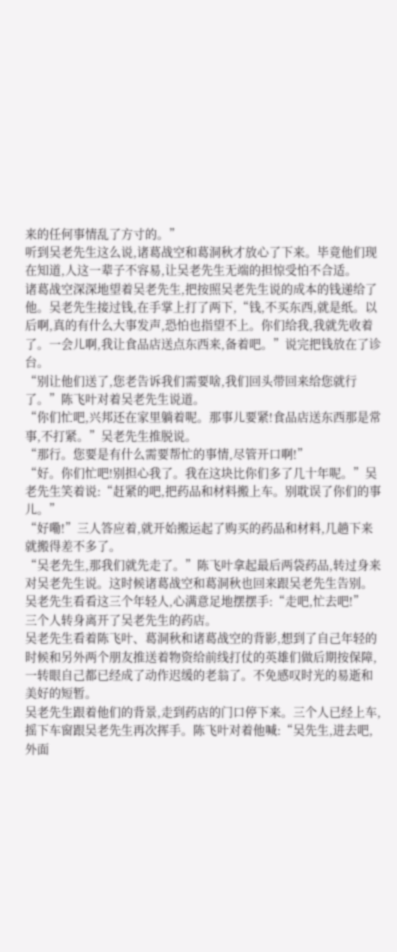来的任何事情乱了方寸的。”
听到吴老先生这么说,诸葛战空和葛洞秋才放心了下来。毕竟他们现在知道,人这一辈子不容易,让吴老先生无端的担惊受怕不合适。
诸葛战空深深地望着吴老先生,把按照吴老先生说的成本的钱递给了他。吴老先生接过钱,在手掌上打了两下,“钱,不买东西,就是纸。以后啊,真的有什么大事发声,恐怕也指望不上。你们给我,我就先收着了。一会儿啊,我让食品店送点东西来,备着吧。”说完把钱放在了诊台。
“别让他们送了,您老告诉我们需要啥,我们回头带回来给您就行了。”陈飞叶对着吴老先生说道。
“你们忙吧,兴邦还在家里躺着呢。那事儿要紧!食品店送东西那是常事,不打紧。”吴老先生推脱说。
“那行。您要是有什么需要帮忙的事情,尽管开口啊!”
“好。你们忙吧!别担心我了。我在这块比你们多了几十年呢。”吴老先生笑着说:“赶紧的吧,把药品和材料搬上车。别耽误了你们的事儿。”
“好嘞!”三人答应着,就开始搬运起了购买的药品和材料,几趟下来就搬得差不多了。
“吴老先生,那我们就先走了。”陈飞叶拿起最后两袋药品,转过身来对吴老先生说。这时候诸葛战空和葛洞秋也回来跟吴老先生告别。
吴老先生看看这三个年轻人,心满意足地摆摆手:“走吧,忙去吧!”
三个人转身离开了吴老先生的药店。
吴老先生看着陈飞叶、葛洞秋和诸葛战空的背影,想到了自己年轻的时候和另外两个朋友推送着物资给前线打仗的英雄们做后期按保障,一转眼自己都已经成了动作迟缓的老翁了。不免感叹时光的易逝和美好的短暂。
吴老先生跟着他们的背景,走到药店的门口停下来。三个人已经上车,摇下车窗跟吴老先生再次挥手。陈飞叶对着他喊:“吴先生,进去吧,外面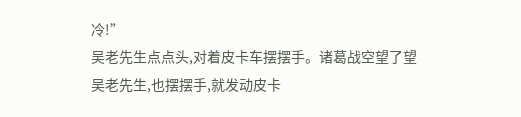冷!”
吴老先生点点头,对着皮卡车摆摆手。诸葛战空望了望吴老先生,也摆摆手,就发动皮卡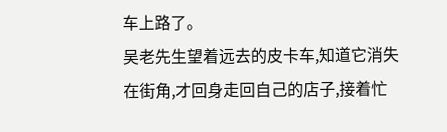车上路了。
吴老先生望着远去的皮卡车,知道它消失在街角,才回身走回自己的店子,接着忙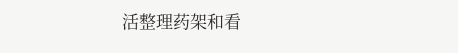活整理药架和看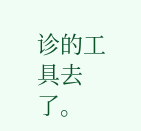诊的工具去了。